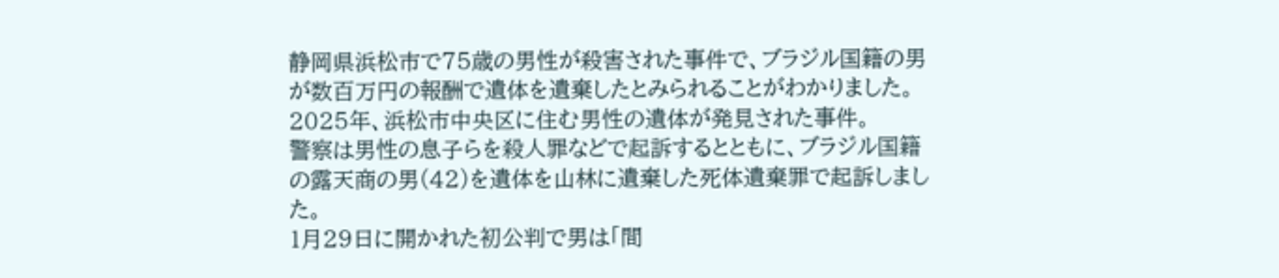静岡県浜松市で75歳の男性が殺害された事件で、ブラジル国籍の男が数百万円の報酬で遺体を遺棄したとみられることがわかりました。
2025年、浜松市中央区に住む男性の遺体が発見された事件。
警察は男性の息子らを殺人罪などで起訴するとともに、ブラジル国籍の露天商の男(42)を遺体を山林に遺棄した死体遺棄罪で起訴しました。
1月29日に開かれた初公判で男は「間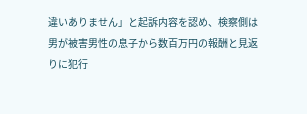違いありません」と起訴内容を認め、検察側は男が被害男性の息子から数百万円の報酬と見返りに犯行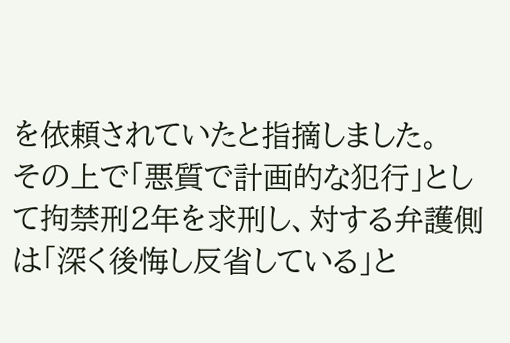を依頼されていたと指摘しました。
その上で「悪質で計画的な犯行」として拘禁刑2年を求刑し、対する弁護側は「深く後悔し反省している」と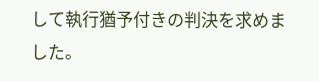して執行猶予付きの判決を求めました。